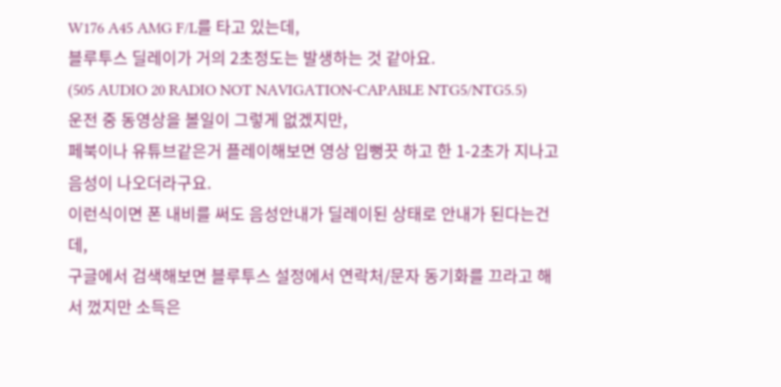W176 A45 AMG F/L를 타고 있는데,
블루투스 딜레이가 거의 2초정도는 발생하는 것 같아요.
(505 AUDIO 20 RADIO NOT NAVIGATION-CAPABLE NTG5/NTG5.5)
운전 중 동영상을 볼일이 그렇게 없겠지만,
페북이나 유튜브같은거 플레이해보면 영상 입뻥끗 하고 한 1-2초가 지나고 음성이 나오더라구요.
이런식이면 폰 내비를 써도 음성안내가 딜레이된 상태로 안내가 된다는건데,
구글에서 검색해보면 블루투스 설정에서 연락처/문자 동기화를 끄라고 해서 껐지만 소득은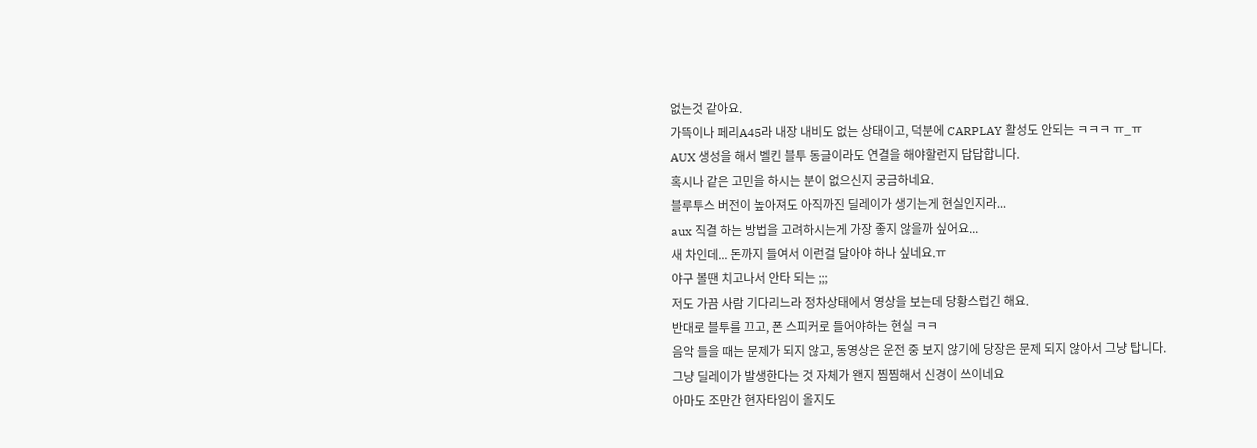없는것 같아요.
가뜩이나 페리A45라 내장 내비도 없는 상태이고, 덕분에 CARPLAY 활성도 안되는 ㅋㅋㅋ ㅠ_ㅠ
AUX 생성을 해서 벨킨 블투 동글이라도 연결을 해야할런지 답답합니다.
혹시나 같은 고민을 하시는 분이 없으신지 궁금하네요.
블루투스 버전이 높아져도 아직까진 딜레이가 생기는게 현실인지라...
aux 직결 하는 방법을 고려하시는게 가장 좋지 않을까 싶어요...
새 차인데... 돈까지 들여서 이런걸 달아야 하나 싶네요.ㅠ
야구 볼땐 치고나서 안타 되는 ;;;
저도 가끔 사람 기다리느라 정차상태에서 영상을 보는데 당황스럽긴 해요.
반대로 블투를 끄고, 폰 스피커로 들어야하는 현실 ㅋㅋ
음악 들을 때는 문제가 되지 않고, 동영상은 운전 중 보지 않기에 당장은 문제 되지 않아서 그냥 탑니다.
그냥 딜레이가 발생한다는 것 자체가 왠지 찜찜해서 신경이 쓰이네요
아마도 조만간 현자타임이 올지도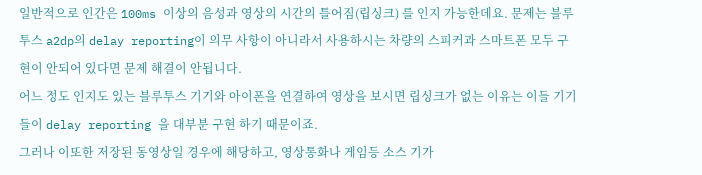일반적으로 인간은 100ms 이상의 음성과 영상의 시간의 틀어짐(립싱크) 를 인지 가능한데요. 문제는 블루투스 a2dp의 delay reporting이 의무 사항이 아니라서 사용하시는 차량의 스피커과 스마트폰 모두 구현이 안되어 있다면 문제 해결이 안됩니다.
어느 정도 인지도 있는 블루투스 기기와 아이폰을 연결하여 영상을 보시면 립싱크가 없는 이유는 이들 기기들이 delay reporting 을 대부분 구현 하기 때문이죠.
그러나 이또한 저장된 동영상일 경우에 해당하고, 영상통화나 게임등 소스 기가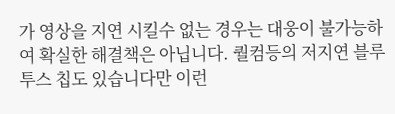가 영상을 지연 시킬수 없는 경우는 대웅이 불가능하여 확실한 해결책은 아닙니다. 퀄컴등의 저지연 블루투스 칩도 있습니다만 이런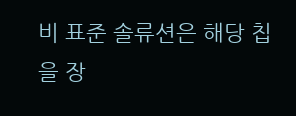비 표준 솔류션은 해당 칩을 장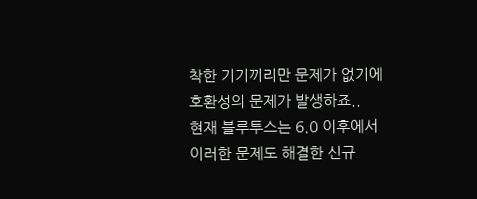착한 기기끼리만 문제가 없기에 호환성의 문제가 발생하죠..
현재 블루투스는 6.0 이후에서 이러한 문제도 해결한 신규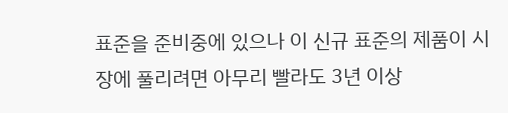표준을 준비중에 있으나 이 신규 표준의 제품이 시장에 풀리려면 아무리 빨라도 3년 이상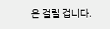은 걸릴 겁니다.